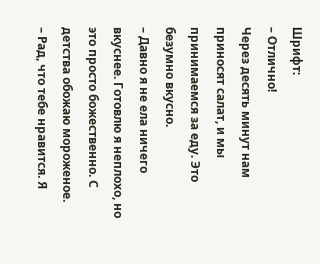Шрифт:
– Отлично!
Через десять минут нам приносят салат, и мы принимаемся за еду. Это безумно вкусно.
– Давно я не ела ничего вкуснее. Готовлю я неплохо, но это просто божественно. С детства обожаю мороженое.
– Рад, что тебе нравится. Я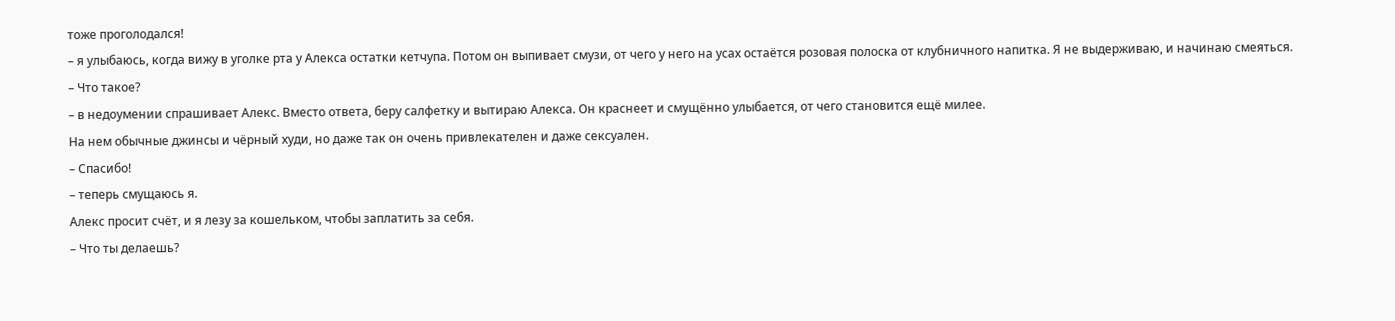тоже проголодался!
– я улыбаюсь, когда вижу в уголке рта у Алекса остатки кетчупа. Потом он выпивает смузи, от чего у него на усах остаётся розовая полоска от клубничного напитка. Я не выдерживаю, и начинаю смеяться.
– Что такое?
– в недоумении спрашивает Алекс. Вместо ответа, беру салфетку и вытираю Алекса. Он краснеет и смущённо улыбается, от чего становится ещё милее.
На нем обычные джинсы и чёрный худи, но даже так он очень привлекателен и даже сексуален.
– Спасибо!
– теперь смущаюсь я.
Алекс просит счёт, и я лезу за кошельком, чтобы заплатить за себя.
– Что ты делаешь?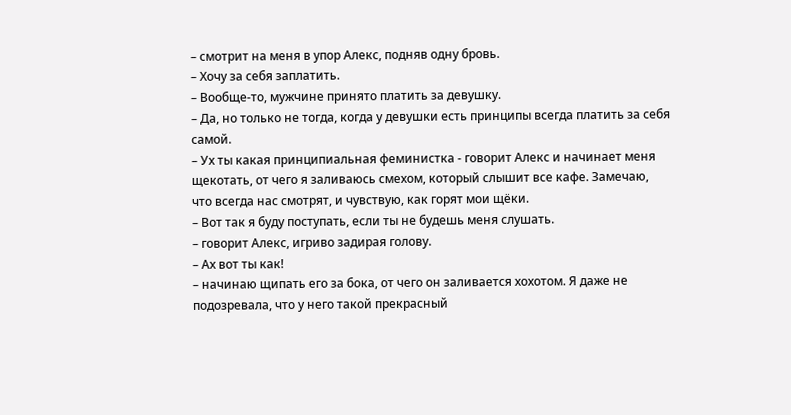– смотрит на меня в упор Алекс, подняв одну бровь.
– Хочу за себя заплатить.
– Вообще-то, мужчине принято платить за девушку.
– Да, но только не тогда, когда у девушки есть принципы всегда платить за себя самой.
– Ух ты какая принципиальная феминистка - говорит Алекс и начинает меня щекотать, от чего я заливаюсь смехом, который слышит все кафе. Замечаю, что всегда нас смотрят, и чувствую, как горят мои щёки.
– Вот так я буду поступать, если ты не будешь меня слушать.
– говорит Алекс, игриво задирая голову.
– Ах вот ты как!
– начинаю щипать его за бока, от чего он заливается хохотом. Я даже не подозревала, что у него такой прекрасный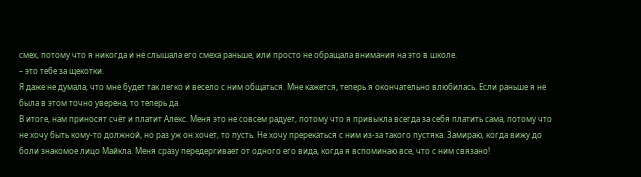смех, потому что я никогда и не слышала его смеха раньше, или просто не обращала внимания на это в школе.
– это тебе за щекотки.
Я даже не думала, что мне будет так легко и весело с ним общаться. Мне кажется, теперь я окончательно влюбилась. Если раньше я не была в этом точно уверена, то теперь да.
В итоге, нам приносят счёт и платит Алекс. Меня это не совсем радует, потому что я привыкла всегда за себя платить сама, потому что не хочу быть кому-то должной, но раз уж он хочет, то пусть. Не хочу пререкаться с ним из-за такого пустяка. Замираю, когда вижу до боли знакомое лицо Майкла. Меня сразу передергивает от одного его вида, когда я вспоминаю все, что с ним связано!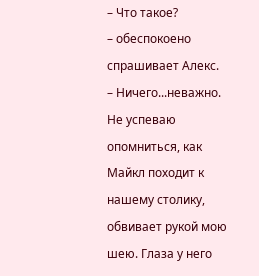– Что такое?
– обеспокоено спрашивает Алекс.
– Ничего...неважно.
Не успеваю опомниться, как Майкл походит к нашему столику, обвивает рукой мою шею. Глаза у него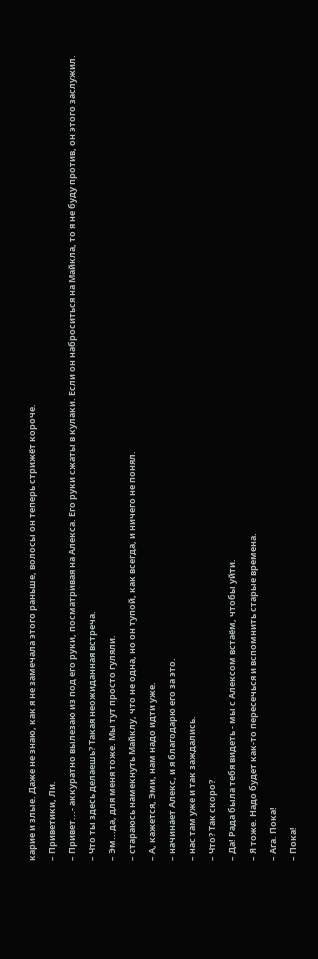карие и злые. Даже не знаю, как я не замечала этого раньше, волосы он теперь стрижёт короче.
– Приветики, Ли.
– Привет...- аккуратно вылезаю из под его руки, посматривая на Алекса. Его руки сжаты в кулаки. Если он наброситься на Майкла, то я не буду против, он этого заслужил.
– Что ты здесь делаешь? Такая неожиданная встреча.
– Эм...да, для меня тоже. Мы тут просто гуляли.
– стараюсь намекнуть Майклу, что не одна, но он тупой, как всегда, и ничего не понял.
– А, кажется, Эми, нам надо идти уже.
– начинает Алекс, и я благодарю его за это.
– нас там уже и так заждались.
– Что? Так скоро?
– Да! Рада была тебя видеть - мы с Алексом встаём, чтобы уйти.
– Я тоже. Надо будет как-то пересечься и вспомнить старые времена.
– Ага. Пока!
– Пока!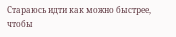Стараюсь идти как можно быстрее, чтобы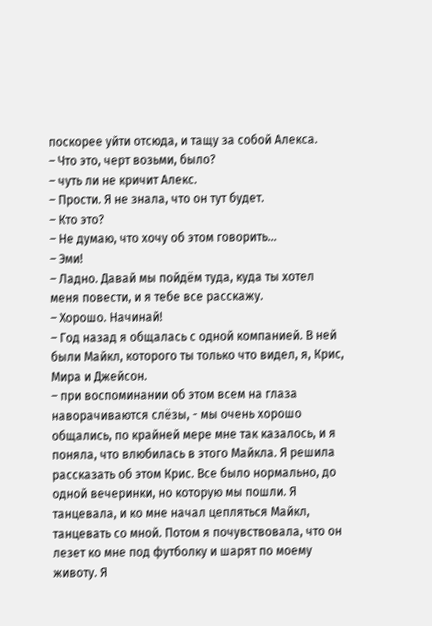поскорее уйти отсюда, и тащу за собой Алекса.
– Что это, черт возьми, было?
– чуть ли не кричит Алекс.
– Прости. Я не знала, что он тут будет.
– Кто это?
– Не думаю, что хочу об этом говорить...
– Эми!
– Ладно. Давай мы пойдём туда, куда ты хотел меня повести, и я тебе все расскажу.
– Хорошо. Начинай!
– Год назад я общалась с одной компанией. В ней были Майкл, которого ты только что видел, я, Крис, Мира и Джейсон.
– при воспоминании об этом всем на глаза наворачиваются слёзы, - мы очень хорошо общались, по крайней мере мне так казалось, и я поняла, что влюбилась в этого Майкла. Я решила рассказать об этом Крис. Все было нормально, до одной вечеринки, но которую мы пошли. Я танцевала, и ко мне начал цепляться Майкл, танцевать со мной. Потом я почувствовала, что он лезет ко мне под футболку и шарят по моему животу. Я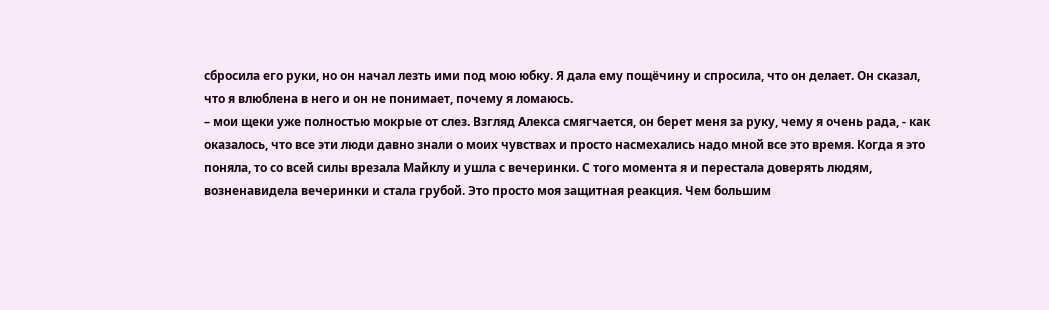сбросила его руки, но он начал лезть ими под мою юбку. Я дала ему пощёчину и спросила, что он делает. Он сказал, что я влюблена в него и он не понимает, почему я ломаюсь.
– мои щеки уже полностью мокрые от слез. Взгляд Алекса смягчается, он берет меня за руку, чему я очень рада, - как оказалось, что все эти люди давно знали о моих чувствах и просто насмехались надо мной все это время. Когда я это поняла, то со всей силы врезала Майклу и ушла с вечеринки. С того момента я и перестала доверять людям, возненавидела вечеринки и стала грубой. Это просто моя защитная реакция. Чем большим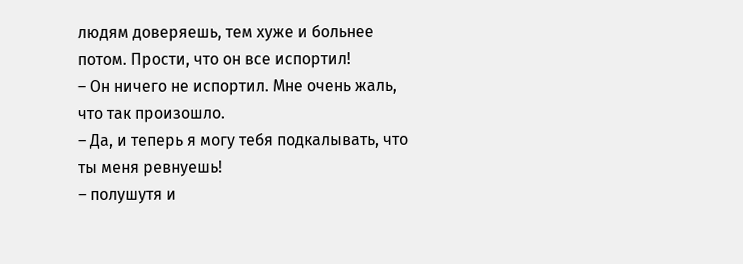людям доверяешь, тем хуже и больнее потом. Прости, что он все испортил!
– Он ничего не испортил. Мне очень жаль, что так произошло.
– Да, и теперь я могу тебя подкалывать, что ты меня ревнуешь!
– полушутя и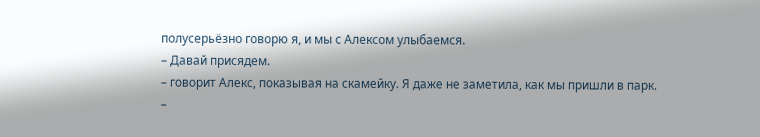полусерьёзно говорю я, и мы с Алексом улыбаемся.
– Давай присядем.
– говорит Алекс, показывая на скамейку. Я даже не заметила, как мы пришли в парк.
–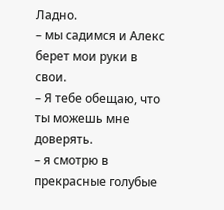Ладно.
– мы садимся и Алекс берет мои руки в свои.
– Я тебе обещаю, что ты можешь мне доверять.
– я смотрю в прекрасные голубые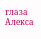глаза Алекса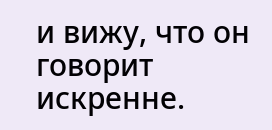и вижу, что он говорит искренне.